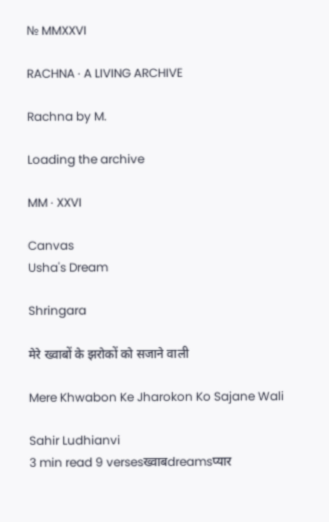№ MMXXVI

RACHNA · A LIVING ARCHIVE

Rachna by M.

Loading the archive

MM · XXVI

Canvas
Usha's Dream

Shringara

मेरे ख्वाबों के झरोकों को सजाने वाली

Mere Khwabon Ke Jharokon Ko Sajane Wali

Sahir Ludhianvi
3 min read 9 versesख्वाबdreamsप्यार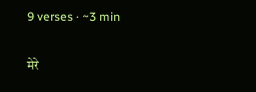9 verses · ~3 min

मेरे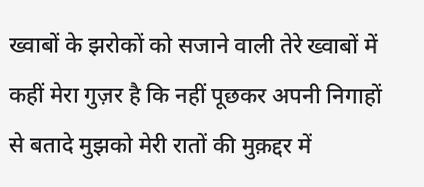ख्वाबों के झरोकों को सजाने वाली तेरे ख्वाबों में कहीं मेरा गुज़र है कि नहीं पूछकर अपनी निगाहों से बतादे मुझको मेरी रातों की मुक़द्दर में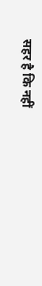सहर है कि नहीं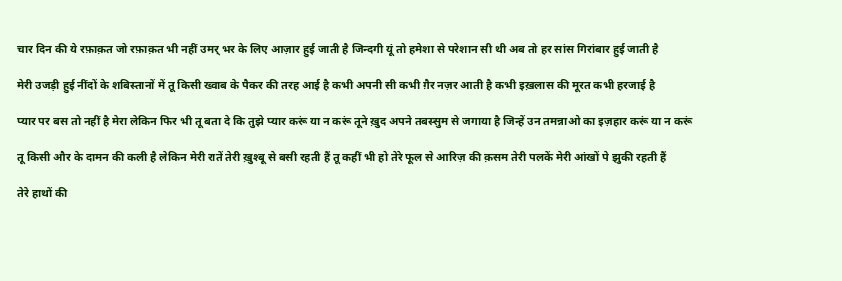चार दिन की ये रफ़ाक़त जो रफ़ाक़त भी नहीं उमर् भर के लिए आज़ार हुई जाती है जिन्दगी यूं तो हमेशा से परेशान सी थी अब तो हर सांस गिरांबार हुई जाती है

मेरी उजड़ी हुई नींदों के शबिस्तानों में तू किसी ख्वाब के पैकर की तरह आई है कभी अपनी सी कभी ग़ैर नज़र आती है कभी इख़लास की मूरत कभी हरजाई है

प्यार पर बस तो नहीं है मेरा लेकिन फिर भी तू बता दे कि तुझे प्यार करूं या न करूं तूने ख़ुद अपने तबस्सुम से जगाया है जिन्हें उन तमन्नाओ का इज़हार करूं या न करूं

तू किसी और के दामन की कली है लेकिन मेरी रातें तेरी ख़ुश्बू से बसी रहती हैं तू कहीं भी हो तेरे फूल से आरिज़ की क़सम तेरी पलकें मेरी आंखों पे झुकी रहती हैं

तेरे हाथों की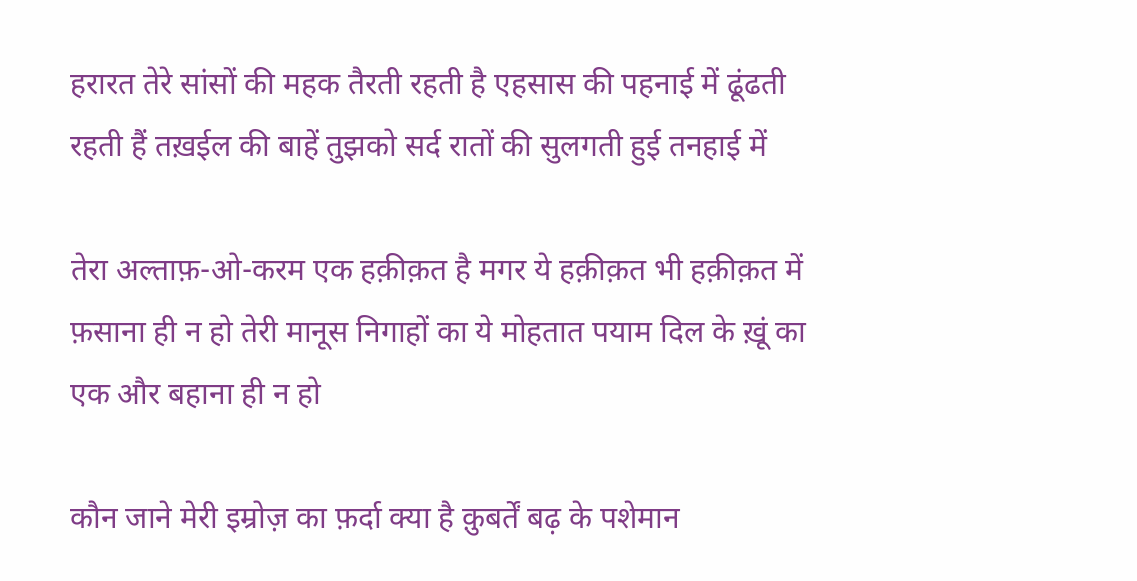हरारत तेरे सांसों की महक तैरती रहती है एहसास की पहनाई में ढूंढती रहती हैं तख़ईल की बाहें तुझको सर्द रातों की सुलगती हुई तनहाई में

तेरा अल्ताफ़-ओ-करम एक हक़ीक़त है मगर ये हक़ीक़त भी हक़ीक़त में फ़साना ही न हो तेरी मानूस निगाहों का ये मोहतात पयाम दिल के ख़ूं का एक और बहाना ही न हो

कौन जाने मेरी इम्रोज़ का फ़र्दा क्या है क़ुबर्तें बढ़ के पशेमान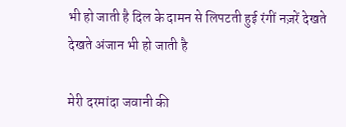भी हो जाती है दिल के दामन से लिपटती हुई रंगीं नज़रें देखते देखते अंजान भी हो जाती है

मेरी दरमांदा जवानी की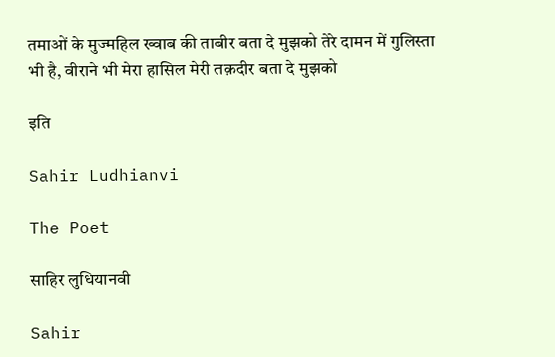तमाओं के मुज्महिल ख्वाब की ताबीर बता दे मुझको तेरे दामन में गुलिस्ता भी है, वीराने भी मेरा हासिल मेरी तक़दीर बता दे मुझको

इति

Sahir Ludhianvi

The Poet

साहिर लुधियानवी

Sahir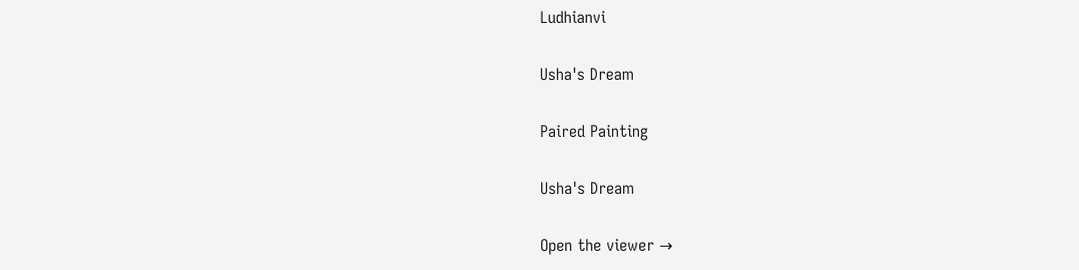Ludhianvi

Usha's Dream

Paired Painting

Usha's Dream

Open the viewer →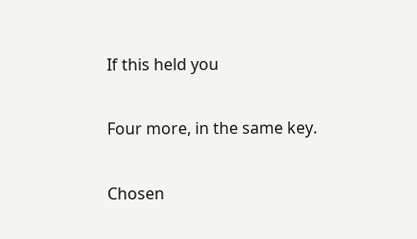If this held you

Four more, in the same key.

Chosen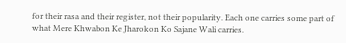for their rasa and their register, not their popularity. Each one carries some part of what Mere Khwabon Ke Jharokon Ko Sajane Wali carries.